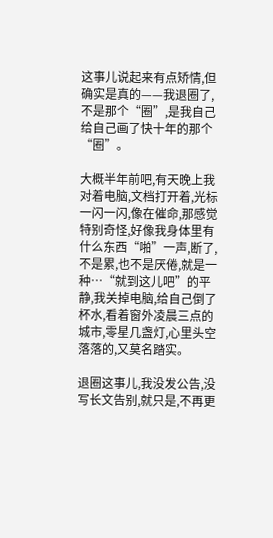这事儿说起来有点矫情,但确实是真的——我退圈了,不是那个“圈”,是我自己给自己画了快十年的那个“圈”。

大概半年前吧,有天晚上我对着电脑,文档打开着,光标一闪一闪,像在催命,那感觉特别奇怪,好像我身体里有什么东西“啪”一声,断了,不是累,也不是厌倦,就是一种…“就到这儿吧”的平静,我关掉电脑,给自己倒了杯水,看着窗外凌晨三点的城市,零星几盏灯,心里头空落落的,又莫名踏实。

退圈这事儿,我没发公告,没写长文告别,就只是,不再更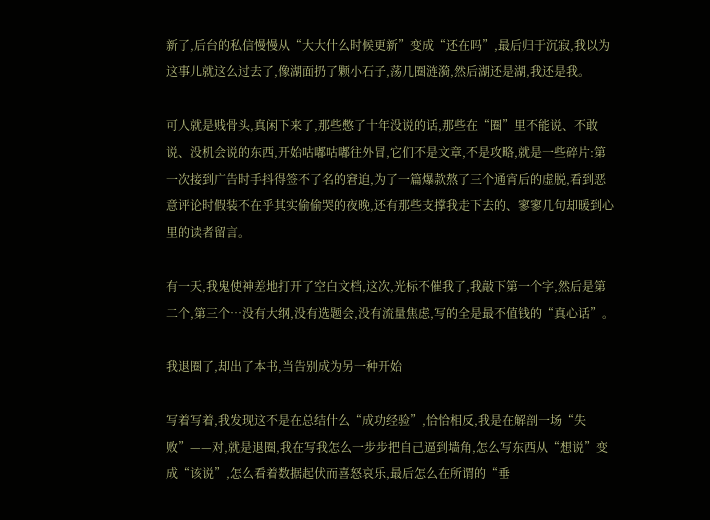新了,后台的私信慢慢从“大大什么时候更新”变成“还在吗”,最后归于沉寂,我以为这事儿就这么过去了,像湖面扔了颗小石子,荡几圈涟漪,然后湖还是湖,我还是我。

可人就是贱骨头,真闲下来了,那些憋了十年没说的话,那些在“圈”里不能说、不敢说、没机会说的东西,开始咕嘟咕嘟往外冒,它们不是文章,不是攻略,就是一些碎片:第一次接到广告时手抖得签不了名的窘迫,为了一篇爆款熬了三个通宵后的虚脱,看到恶意评论时假装不在乎其实偷偷哭的夜晚,还有那些支撑我走下去的、寥寥几句却暖到心里的读者留言。

有一天,我鬼使神差地打开了空白文档,这次,光标不催我了,我敲下第一个字,然后是第二个,第三个…没有大纲,没有选题会,没有流量焦虑,写的全是最不值钱的“真心话”。

我退圈了,却出了本书,当告别成为另一种开始

写着写着,我发现这不是在总结什么“成功经验”,恰恰相反,我是在解剖一场“失败”——对,就是退圈,我在写我怎么一步步把自己逼到墙角,怎么写东西从“想说”变成“该说”,怎么看着数据起伏而喜怒哀乐,最后怎么在所谓的“垂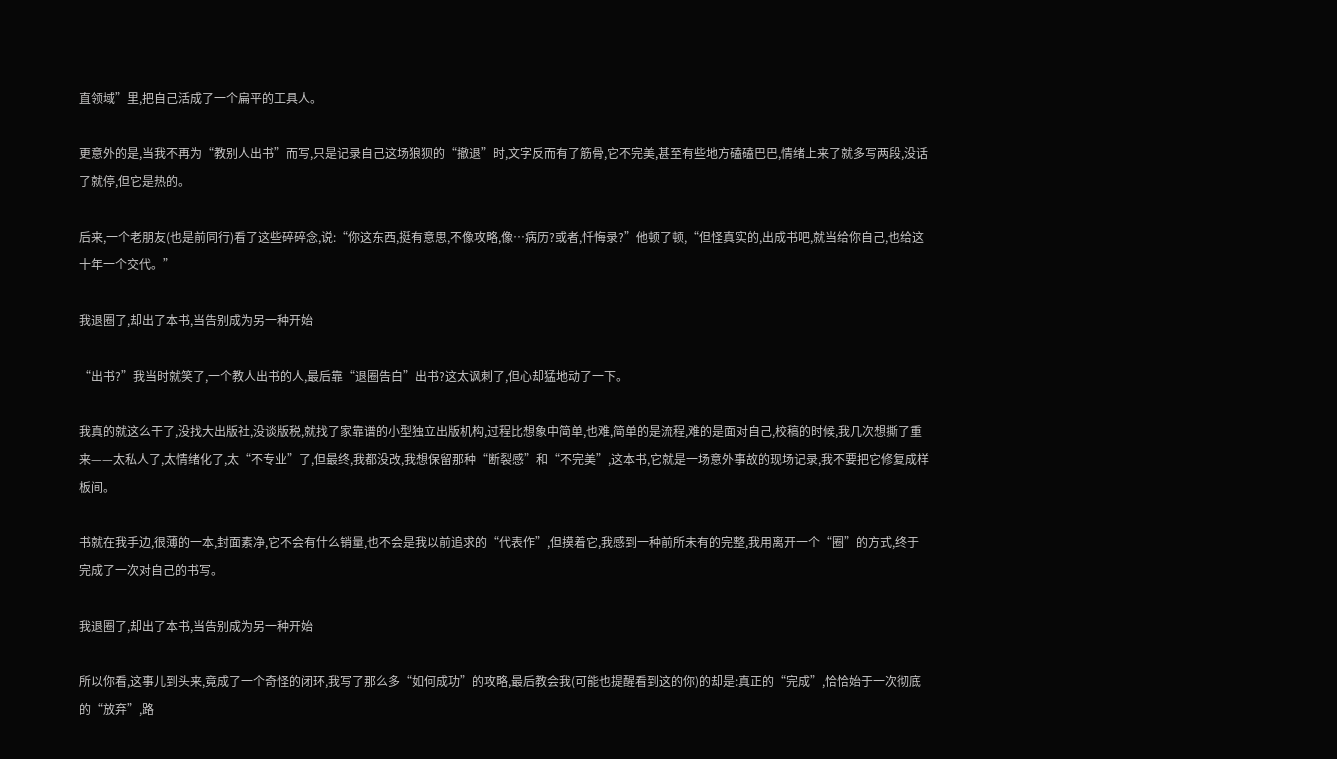直领域”里,把自己活成了一个扁平的工具人。

更意外的是,当我不再为“教别人出书”而写,只是记录自己这场狼狈的“撤退”时,文字反而有了筋骨,它不完美,甚至有些地方磕磕巴巴,情绪上来了就多写两段,没话了就停,但它是热的。

后来,一个老朋友(也是前同行)看了这些碎碎念,说:“你这东西,挺有意思,不像攻略,像…病历?或者,忏悔录?”他顿了顿,“但怪真实的,出成书吧,就当给你自己,也给这十年一个交代。”

我退圈了,却出了本书,当告别成为另一种开始

“出书?”我当时就笑了,一个教人出书的人,最后靠“退圈告白”出书?这太讽刺了,但心却猛地动了一下。

我真的就这么干了,没找大出版社,没谈版税,就找了家靠谱的小型独立出版机构,过程比想象中简单,也难,简单的是流程,难的是面对自己,校稿的时候,我几次想撕了重来——太私人了,太情绪化了,太“不专业”了,但最终,我都没改,我想保留那种“断裂感”和“不完美”,这本书,它就是一场意外事故的现场记录,我不要把它修复成样板间。

书就在我手边,很薄的一本,封面素净,它不会有什么销量,也不会是我以前追求的“代表作”,但摸着它,我感到一种前所未有的完整,我用离开一个“圈”的方式,终于完成了一次对自己的书写。

我退圈了,却出了本书,当告别成为另一种开始

所以你看,这事儿到头来,竟成了一个奇怪的闭环,我写了那么多“如何成功”的攻略,最后教会我(可能也提醒看到这的你)的却是:真正的“完成”,恰恰始于一次彻底的“放弃”,路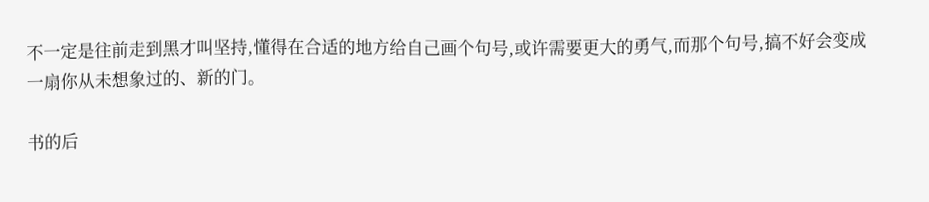不一定是往前走到黑才叫坚持,懂得在合适的地方给自己画个句号,或许需要更大的勇气,而那个句号,搞不好会变成一扇你从未想象过的、新的门。

书的后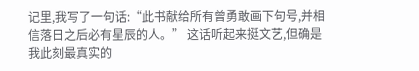记里,我写了一句话:“此书献给所有曾勇敢画下句号,并相信落日之后必有星辰的人。” 这话听起来挺文艺,但确是我此刻最真实的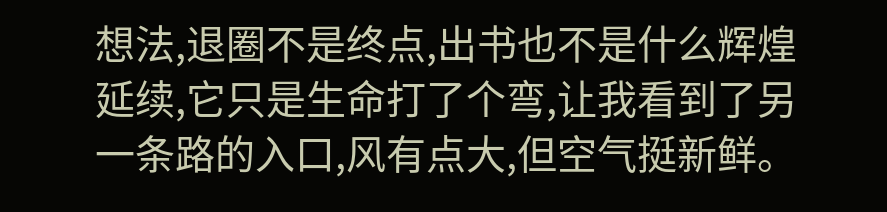想法,退圈不是终点,出书也不是什么辉煌延续,它只是生命打了个弯,让我看到了另一条路的入口,风有点大,但空气挺新鲜。